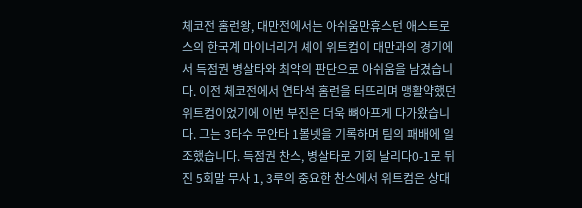체코전 홈런왕, 대만전에서는 아쉬움만휴스턴 애스트로스의 한국계 마이너리거 셰이 위트컴이 대만과의 경기에서 득점권 병살타와 최악의 판단으로 아쉬움을 남겼습니다. 이전 체코전에서 연타석 홈런을 터뜨리며 맹활약했던 위트컴이었기에 이번 부진은 더욱 뼈아프게 다가왔습니다. 그는 3타수 무안타 1볼넷을 기록하며 팀의 패배에 일조했습니다. 득점권 찬스, 병살타로 기회 날리다0-1로 뒤진 5회말 무사 1, 3루의 중요한 찬스에서 위트컴은 상대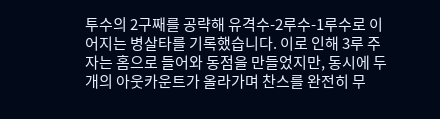투수의 2구째를 공략해 유격수-2루수-1루수로 이어지는 병살타를 기록했습니다. 이로 인해 3루 주자는 홈으로 들어와 동점을 만들었지만, 동시에 두 개의 아웃카운트가 올라가며 찬스를 완전히 무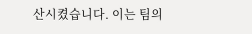산시켰습니다. 이는 팀의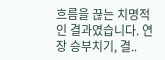흐름을 끊는 치명적인 결과였습니다. 연장 승부치기, 결..